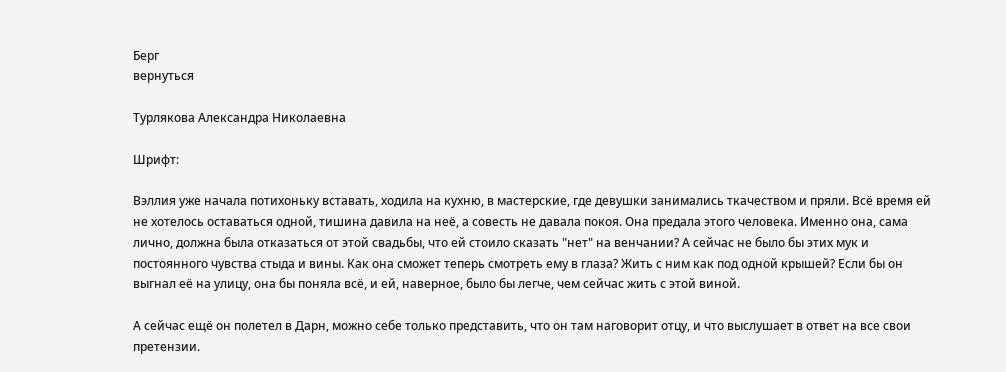Берг
вернуться

Турлякова Александра Николаевна

Шрифт:

Вэллия уже начала потихоньку вставать, ходила на кухню, в мастерские, где девушки занимались ткачеством и пряли. Всё время ей не хотелось оставаться одной, тишина давила на неё, а совесть не давала покоя. Она предала этого человека. Именно она, сама лично, должна была отказаться от этой свадьбы, что ей стоило сказать "нет" на венчании? А сейчас не было бы этих мук и постоянного чувства стыда и вины. Как она сможет теперь смотреть ему в глаза? Жить с ним как под одной крышей? Если бы он выгнал её на улицу, она бы поняла всё, и ей, наверное, было бы легче, чем сейчас жить с этой виной.

А сейчас ещё он полетел в Дарн, можно себе только представить, что он там наговорит отцу, и что выслушает в ответ на все свои претензии.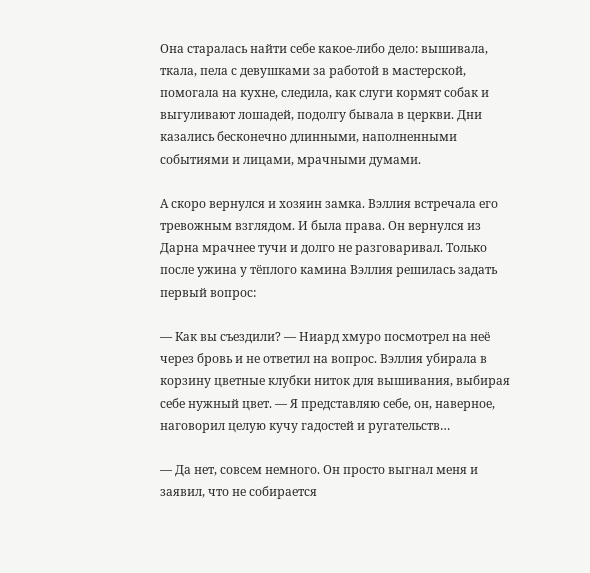Она старалась найти себе какое-либо дело: вышивала, ткала, пела с девушками за работой в мастерской, помогала на кухне, следила, как слуги кормят собак и выгуливают лошадей, подолгу бывала в церкви. Дни казались бесконечно длинными, наполненными событиями и лицами, мрачными думами.

А скоро вернулся и хозяин замка. Вэллия встречала его тревожным взглядом. И была права. Он вернулся из Дарна мрачнее тучи и долго не разговаривал. Только после ужина у тёплого камина Вэллия решилась задать первый вопрос:

— Как вы съездили? — Ниард хмуро посмотрел на неё через бровь и не ответил на вопрос. Вэллия убирала в корзину цветные клубки ниток для вышивания, выбирая себе нужный цвет. — Я представляю себе, он, наверное, наговорил целую кучу гадостей и ругательств…

— Да нет, совсем немного. Он просто выгнал меня и заявил, что не собирается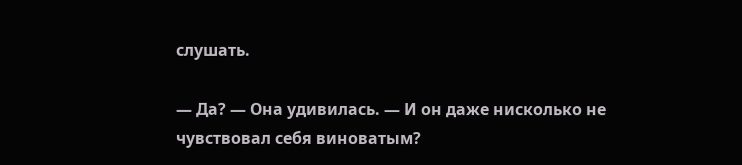слушать.

— Да? — Она удивилась. — И он даже нисколько не чувствовал себя виноватым?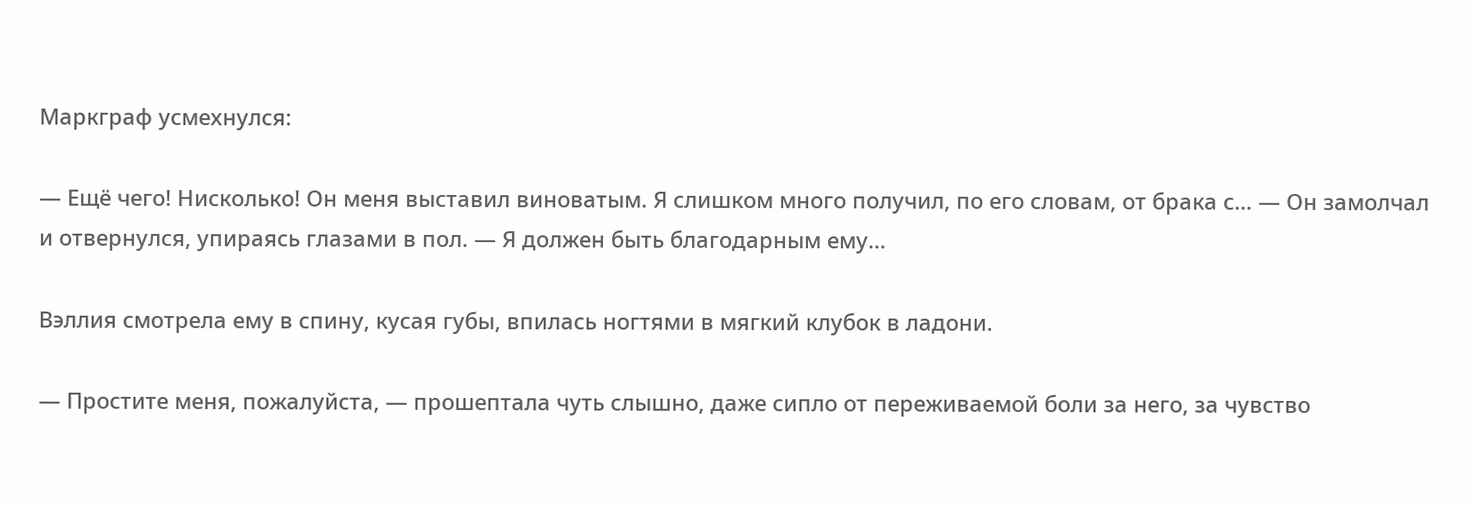Маркграф усмехнулся:

— Ещё чего! Нисколько! Он меня выставил виноватым. Я слишком много получил, по его словам, от брака с… — Он замолчал и отвернулся, упираясь глазами в пол. — Я должен быть благодарным ему…

Вэллия смотрела ему в спину, кусая губы, впилась ногтями в мягкий клубок в ладони.

— Простите меня, пожалуйста, — прошептала чуть слышно, даже сипло от переживаемой боли за него, за чувство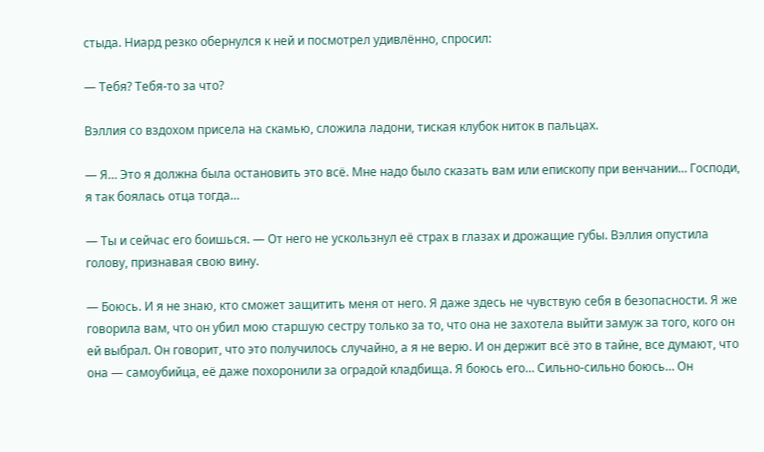стыда. Ниард резко обернулся к ней и посмотрел удивлённо, спросил:

— Тебя? Тебя-то за что?

Вэллия со вздохом присела на скамью, сложила ладони, тиская клубок ниток в пальцах.

— Я… Это я должна была остановить это всё. Мне надо было сказать вам или епископу при венчании… Господи, я так боялась отца тогда…

— Ты и сейчас его боишься. — От него не ускользнул её страх в глазах и дрожащие губы. Вэллия опустила голову, признавая свою вину.

— Боюсь. И я не знаю, кто сможет защитить меня от него. Я даже здесь не чувствую себя в безопасности. Я же говорила вам, что он убил мою старшую сестру только за то, что она не захотела выйти замуж за того, кого он ей выбрал. Он говорит, что это получилось случайно, а я не верю. И он держит всё это в тайне, все думают, что она — самоубийца, её даже похоронили за оградой кладбища. Я боюсь его… Сильно-сильно боюсь… Он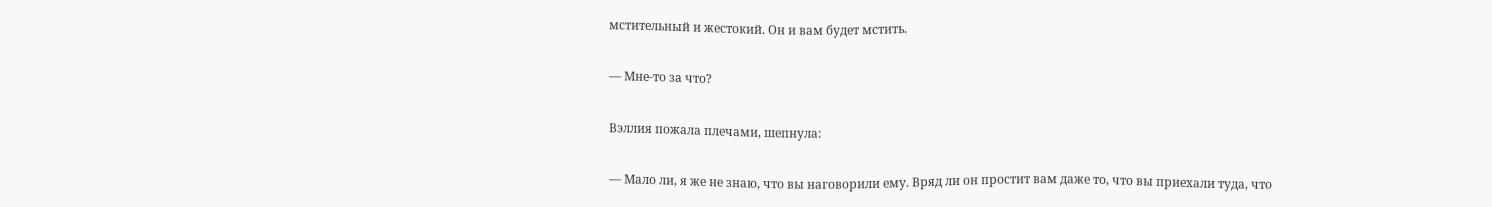мстительный и жестокий. Он и вам будет мстить.

— Мне-то за что?

Вэллия пожала плечами, шепнула:

— Мало ли, я же не знаю, что вы наговорили ему. Вряд ли он простит вам даже то, что вы приехали туда, что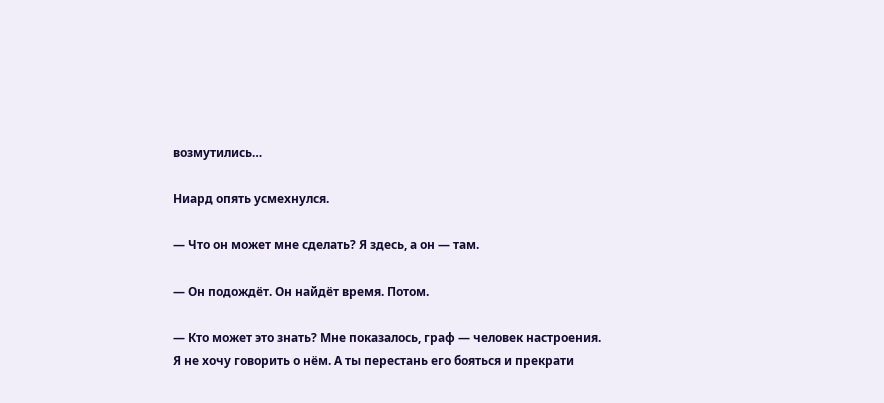возмутились…

Ниард опять усмехнулся.

— Что он может мне сделать? Я здесь, а он — там.

— Он подождёт. Он найдёт время. Потом.

— Кто может это знать? Мне показалось, граф — человек настроения. Я не хочу говорить о нём. А ты перестань его бояться и прекрати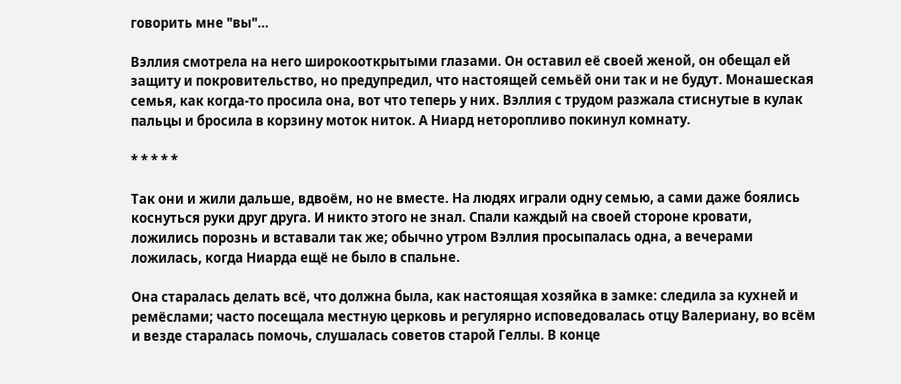говорить мне "вы"…

Вэллия смотрела на него широкооткрытыми глазами. Он оставил её своей женой, он обещал ей защиту и покровительство, но предупредил, что настоящей семьёй они так и не будут. Монашеская семья, как когда-то просила она, вот что теперь у них. Вэллия с трудом разжала стиснутые в кулак пальцы и бросила в корзину моток ниток. А Ниард неторопливо покинул комнату.

* * * * *

Так они и жили дальше, вдвоём, но не вместе. На людях играли одну семью, а сами даже боялись коснуться руки друг друга. И никто этого не знал. Спали каждый на своей стороне кровати, ложились порознь и вставали так же; обычно утром Вэллия просыпалась одна, а вечерами ложилась, когда Ниарда ещё не было в спальне.

Она старалась делать всё, что должна была, как настоящая хозяйка в замке: следила за кухней и ремёслами; часто посещала местную церковь и регулярно исповедовалась отцу Валериану, во всём и везде старалась помочь, слушалась советов старой Геллы. В конце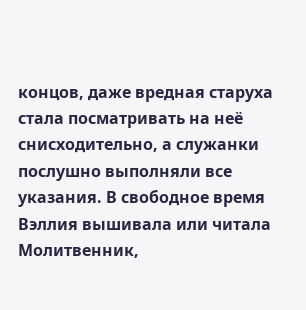концов, даже вредная старуха стала посматривать на неё снисходительно, а служанки послушно выполняли все указания. В свободное время Вэллия вышивала или читала Молитвенник,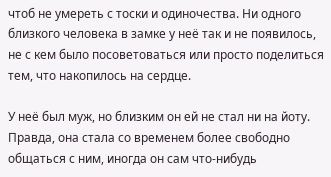чтоб не умереть с тоски и одиночества. Ни одного близкого человека в замке у неё так и не появилось, не с кем было посоветоваться или просто поделиться тем, что накопилось на сердце.

У неё был муж, но близким он ей не стал ни на йоту. Правда, она стала со временем более свободно общаться с ним, иногда он сам что-нибудь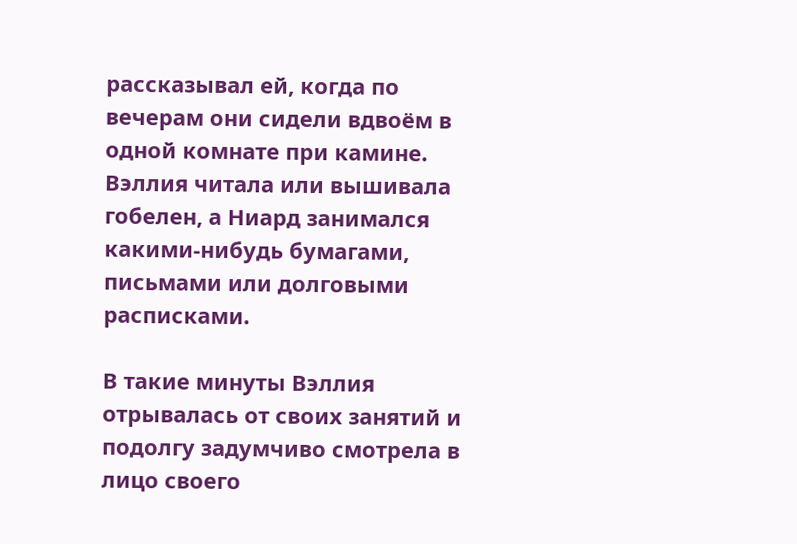рассказывал ей, когда по вечерам они сидели вдвоём в одной комнате при камине. Вэллия читала или вышивала гобелен, а Ниард занимался какими-нибудь бумагами, письмами или долговыми расписками.

В такие минуты Вэллия отрывалась от своих занятий и подолгу задумчиво смотрела в лицо своего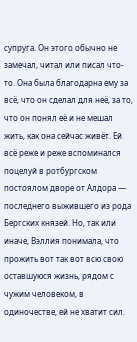супруга. Он этого обычно не замечал, читал или писал что-то. Она была благодарна ему за всё, что он сделал для неё, за то, что он понял её и не мешал жить, как она сейчас живёт. Ей всё реже и реже вспоминался поцелуй в ротбургском постоялом дворе от Алдора — последнего выжившего из рода Бергских князей. Но, так или иначе, Вэллия понимала, что прожить вот так вот всю свою оставшуюся жизнь, рядом с чужим человеком, в одиночестве, ей не хватит сил.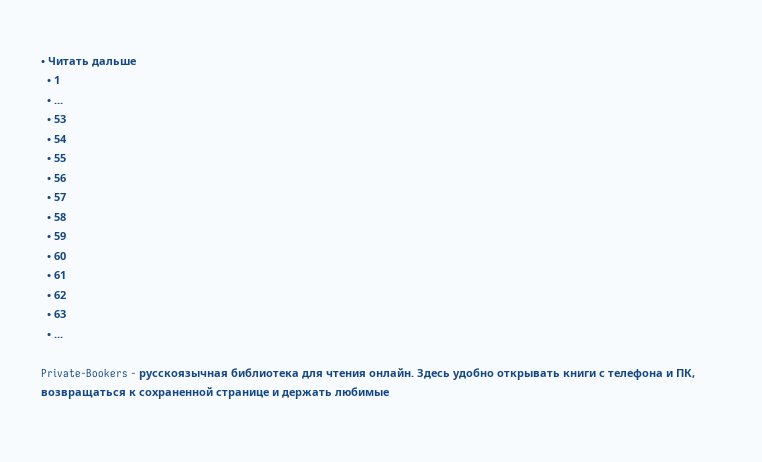• Читать дальше
  • 1
  • ...
  • 53
  • 54
  • 55
  • 56
  • 57
  • 58
  • 59
  • 60
  • 61
  • 62
  • 63
  • ...

Private-Bookers - русскоязычная библиотека для чтения онлайн. Здесь удобно открывать книги с телефона и ПК, возвращаться к сохраненной странице и держать любимые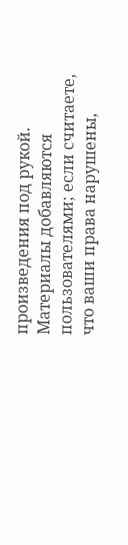произведения под рукой. Материалы добавляются пользователями; если считаете, что ваши права нарушены,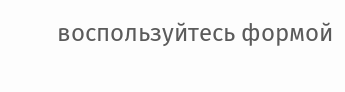воспользуйтесь формой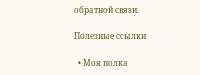обратной связи.

Полезные ссылки

  • Моя полка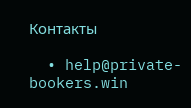Контакты

  • help@private-bookers.win